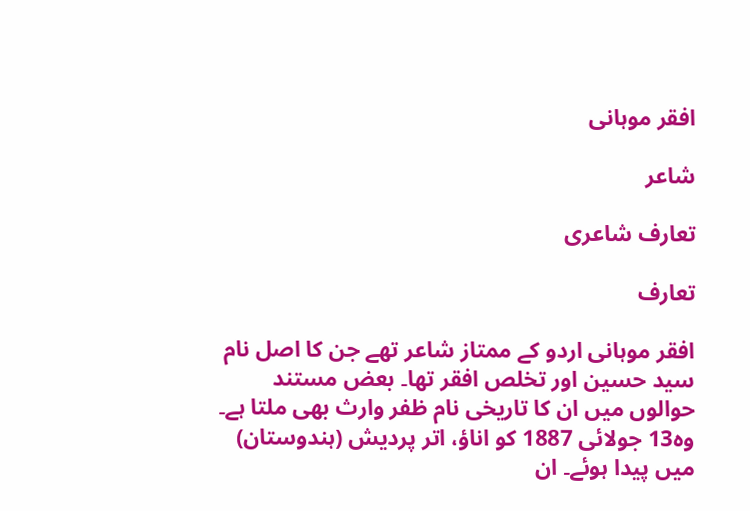افقر موہانی

شاعر

تعارف شاعری

تعارف

افقر موہانی اردو کے ممتاز شاعر تھے جن کا اصل نام سید حسین اور تخلص افقر تھا۔ بعض مستند حوالوں میں ان کا تاریخی نام ظفر وارث بھی ملتا ہے۔ وہ13 جولائی 1887 کو اناؤ، اتر پردیش (ہندوستان) میں پیدا ہوئے۔ ان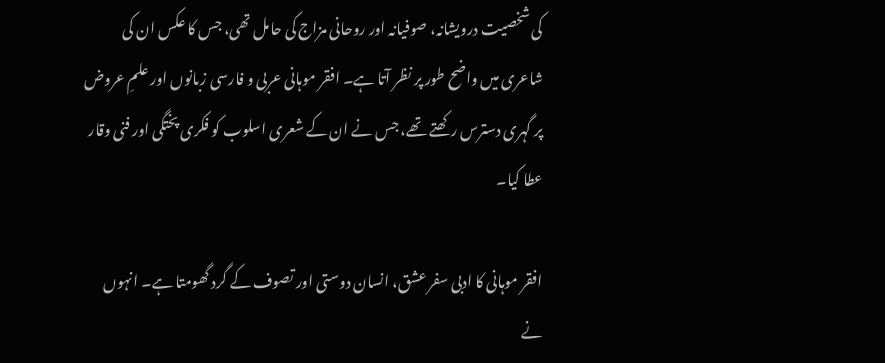کی شخصیت درویشانہ، صوفیانہ اور روحانی مزاج کی حامل تھی، جس کا عکس ان کی شاعری میں واضح طور پر نظر آتا ہے۔ افقر موہانی عربی و فارسی زبانوں اور علمِ عروض پر گہری دسترس رکھتے تھے، جس نے ان کے شعری اسلوب کو فکری پختگی اور فنی وقار عطا کیا۔

افقر موہانی کا ادبی سفر عشق، انسان دوستی اور تصوف کے گرد گھومتا ہے۔ انہوں نے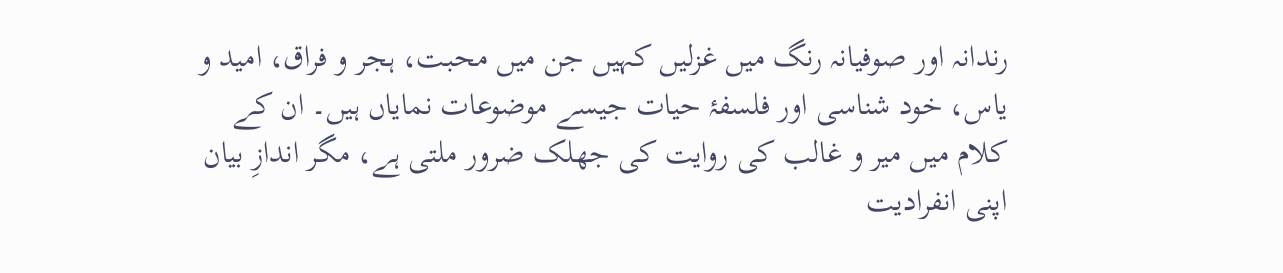رندانہ اور صوفیانہ رنگ میں غزلیں کہیں جن میں محبت، ہجر و فراق، امید و یاس، خود شناسی اور فلسفۂ حیات جیسے موضوعات نمایاں ہیں۔ ان کے کلام میں میر و غالب کی روایت کی جھلک ضرور ملتی ہے، مگر اندازِ بیان اپنی انفرادیت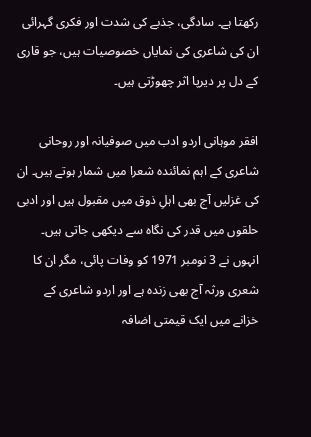رکھتا ہے۔ سادگی، جذبے کی شدت اور فکری گہرائی ان کی شاعری کی نمایاں خصوصیات ہیں، جو قاری کے دل پر دیرپا اثر چھوڑتی ہیں۔

افقر موہانی اردو ادب میں صوفیانہ اور روحانی شاعری کے اہم نمائندہ شعرا میں شمار ہوتے ہیں۔ ان کی غزلیں آج بھی اہلِ ذوق میں مقبول ہیں اور ادبی حلقوں میں قدر کی نگاہ سے دیکھی جاتی ہیں۔ انہوں نے 3 نومبر 1971 کو وفات پائی، مگر ان کا شعری ورثہ آج بھی زندہ ہے اور اردو شاعری کے خزانے میں ایک قیمتی اضافہ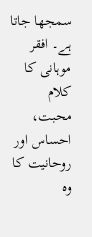سمجھا جاتا ہے۔ افقر موہانی کا کلام محبت، احساس اور روحانیت کا وہ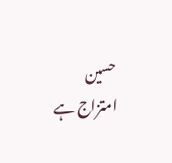حسین امتزاج ہے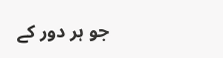جو ہر دور کے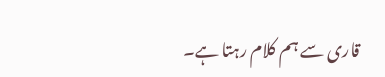قاری سے ہم کلام رہتا ہے۔